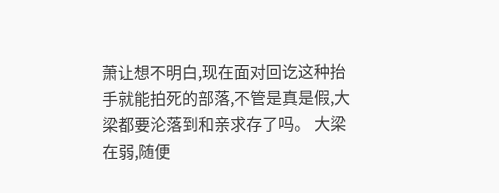萧让想不明白,现在面对回讫这种抬手就能拍死的部落,不管是真是假,大梁都要沦落到和亲求存了吗。 大梁在弱,随便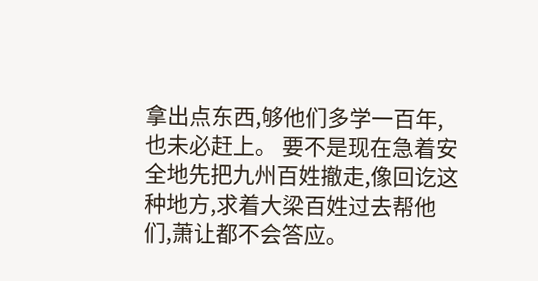拿出点东西,够他们多学一百年,也未必赶上。 要不是现在急着安全地先把九州百姓撤走,像回讫这种地方,求着大梁百姓过去帮他们,萧让都不会答应。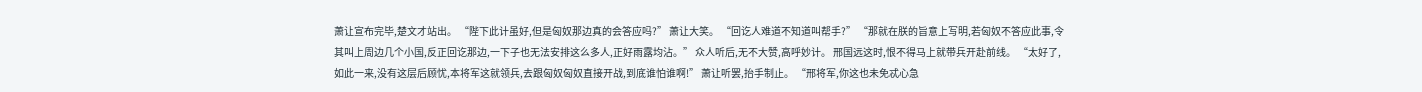萧让宣布完毕,楚文才站出。 “陛下此计虽好,但是匈奴那边真的会答应吗?” 萧让大笑。 “回讫人难道不知道叫帮手?” “那就在朕的旨意上写明,若匈奴不答应此事,令其叫上周边几个小国,反正回讫那边,一下子也无法安排这么多人,正好雨露均沾。” 众人听后,无不大赞,高呼妙计。 邢国远这时,恨不得马上就带兵开赴前线。 “太好了,如此一来,没有这层后顾忧,本将军这就领兵,去跟匈奴匈奴直接开战,到底谁怕谁啊!” 萧让听罢,抬手制止。 “邢将军,你这也未免忒心急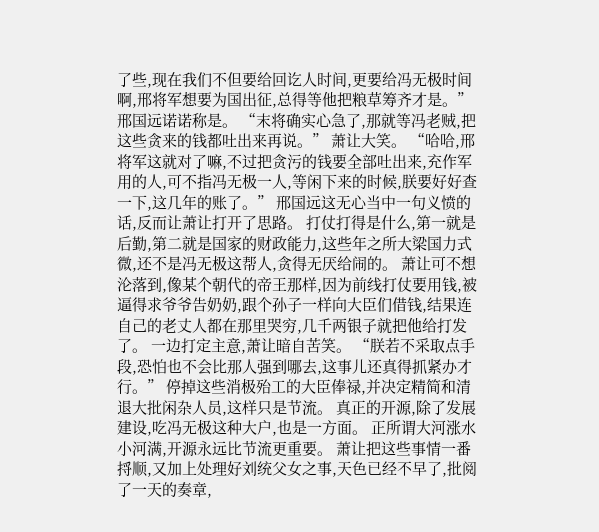了些,现在我们不但要给回讫人时间,更要给冯无极时间啊,邢将军想要为国出征,总得等他把粮草筹齐才是。” 邢国远诺诺称是。 “末将确实心急了,那就等冯老贼,把这些贪来的钱都吐出来再说。” 萧让大笑。 “哈哈,邢将军这就对了嘛,不过把贪污的钱要全部吐出来,充作军用的人,可不指冯无极一人,等闲下来的时候,朕要好好查一下,这几年的账了。” 邢国远这无心当中一句义愤的话,反而让萧让打开了思路。 打仗打得是什么,第一就是后勤,第二就是国家的财政能力,这些年之所大梁国力式微,还不是冯无极这帮人,贪得无厌给闹的。 萧让可不想沦落到,像某个朝代的帝王那样,因为前线打仗要用钱,被逼得求爷爷告奶奶,跟个孙子一样向大臣们借钱,结果连自己的老丈人都在那里哭穷,几千两银子就把他给打发了。 一边打定主意,萧让暗自苦笑。 “朕若不采取点手段,恐怕也不会比那人强到哪去,这事儿还真得抓紧办才行。” 停掉这些消极殆工的大臣俸禄,并决定精简和清退大批闲杂人员,这样只是节流。 真正的开源,除了发展建设,吃冯无极这种大户,也是一方面。 正所谓大河涨水小河满,开源永远比节流更重要。 萧让把这些事情一番捋顺,又加上处理好刘统父女之事,天色已经不早了,批阅了一天的奏章,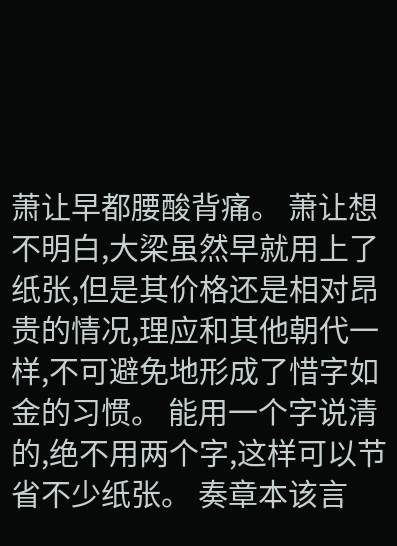萧让早都腰酸背痛。 萧让想不明白,大梁虽然早就用上了纸张,但是其价格还是相对昂贵的情况,理应和其他朝代一样,不可避免地形成了惜字如金的习惯。 能用一个字说清的,绝不用两个字,这样可以节省不少纸张。 奏章本该言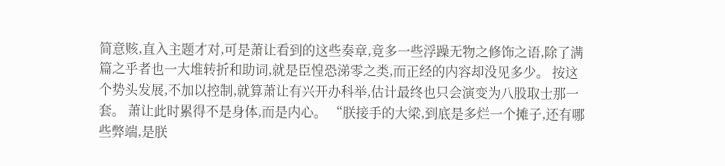简意赅,直入主题才对,可是萧让看到的这些奏章,竟多一些浮躁无物之修饰之语,除了满篇之乎者也一大堆转折和助词,就是臣惶恐涕零之类,而正经的内容却没见多少。 按这个势头发展,不加以控制,就算萧让有兴开办科举,估计最终也只会演变为八股取士那一套。 萧让此时累得不是身体,而是内心。 “朕接手的大梁,到底是多烂一个摊子,还有哪些弊端,是朕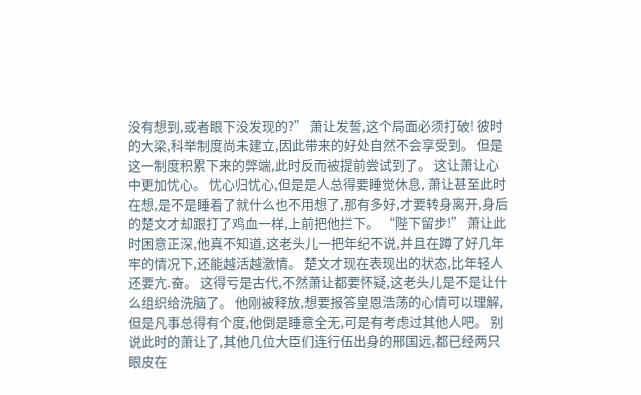没有想到,或者眼下没发现的?” 萧让发誓,这个局面必须打破! 彼时的大梁,科举制度尚未建立,因此带来的好处自然不会享受到。 但是这一制度积累下来的弊端,此时反而被提前尝试到了。 这让萧让心中更加忧心。 忧心归忧心,但是是人总得要睡觉休息, 萧让甚至此时在想,是不是睡着了就什么也不用想了,那有多好,才要转身离开,身后的楚文才却跟打了鸡血一样,上前把他拦下。 “陛下留步!” 萧让此时困意正深,他真不知道,这老头儿一把年纪不说,并且在蹲了好几年牢的情况下,还能越活越激情。 楚文才现在表现出的状态,比年轻人还要亢.奋。 这得亏是古代,不然萧让都要怀疑,这老头儿是不是让什么组织给洗脑了。 他刚被释放,想要报答皇恩浩荡的心情可以理解,但是凡事总得有个度,他倒是睡意全无,可是有考虑过其他人吧。 别说此时的萧让了,其他几位大臣们连行伍出身的邢国远,都已经两只眼皮在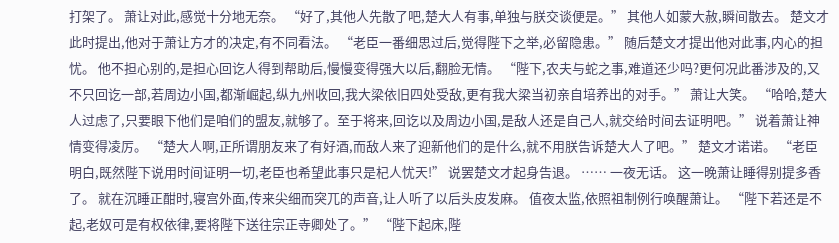打架了。 萧让对此,感觉十分地无奈。 “好了,其他人先散了吧,楚大人有事,单独与朕交谈便是。” 其他人如蒙大赦,瞬间散去。 楚文才此时提出,他对于萧让方才的决定,有不同看法。 “老臣一番细思过后,觉得陛下之举,必留隐患。” 随后楚文才提出他对此事,内心的担忧。 他不担心别的,是担心回讫人得到帮助后,慢慢变得强大以后,翻脸无情。 “陛下,农夫与蛇之事,难道还少吗?更何况此番涉及的,又不只回讫一部,若周边小国,都渐崛起,纵九州收回,我大梁依旧四处受敌,更有我大梁当初亲自培养出的对手。” 萧让大笑。 “哈哈,楚大人过虑了,只要眼下他们是咱们的盟友,就够了。至于将来,回讫以及周边小国,是敌人还是自己人,就交给时间去证明吧。” 说着萧让神情变得凌厉。 “楚大人啊,正所谓朋友来了有好酒,而敌人来了迎新他们的是什么,就不用朕告诉楚大人了吧。” 楚文才诺诺。 “老臣明白,既然陛下说用时间证明一切,老臣也希望此事只是杞人忧天!” 说罢楚文才起身告退。 …… 一夜无话。 这一晚萧让睡得别提多香了。 就在沉睡正酣时,寝宫外面,传来尖细而突兀的声音,让人听了以后头皮发麻。 值夜太监,依照祖制例行唤醒萧让。 “陛下若还是不起,老奴可是有权依律,要将陛下送往宗正寺卿处了。” “陛下起床,陛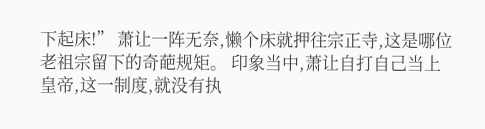下起床!” 萧让一阵无奈,懒个床就押往宗正寺,这是哪位老祖宗留下的奇葩规矩。 印象当中,萧让自打自己当上皇帝,这一制度,就没有执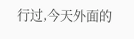行过,今天外面的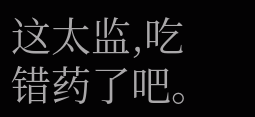这太监,吃错药了吧。